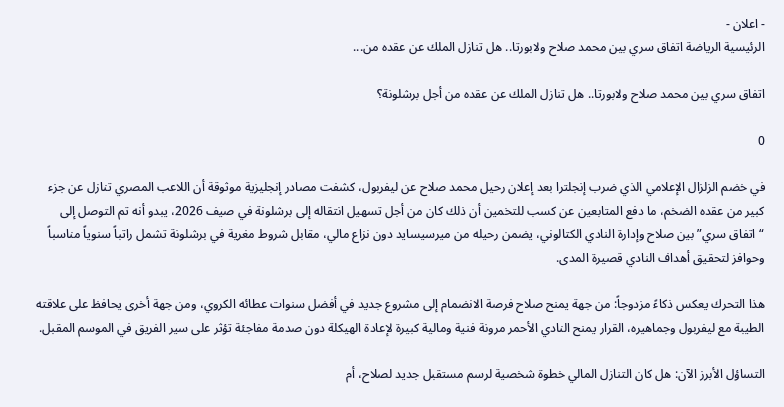- اعلان -
الرئيسية الرياضة اتفاق سري بين محمد صلاح ولابورتا.. هل تنازل الملك عن عقده من...

اتفاق سري بين محمد صلاح ولابورتا.. هل تنازل الملك عن عقده من أجل برشلونة؟

0

في خضم الزلزال الإعلامي الذي ضرب إنجلترا بعد إعلان رحيل محمد صلاح عن ليفربول، كشفت مصادر إنجليزية موثوقة أن اللاعب المصري تنازل عن جزء كبير من عقده الضخم، ما دفع المتابعين عن كسب للتخمين أن ذلك كان من أجل تسهيل انتقاله إلى برشلونة في صيف 2026، يبدو أنه تم التوصل إلى “اتفاق سري” بين صلاح وإدارة النادي الكتالوني، يضمن رحيله من ميرسيسايد دون نزاع مالي، مقابل شروط مغرية في برشلونة تشمل راتباً سنوياً مناسباً وحوافز لتحقيق أهداف النادي قصيرة المدى.

هذا التحرك يعكس ذكاءً مزدوجاً: من جهة يمنح صلاح فرصة الانضمام إلى مشروع جديد في أفضل سنوات عطائه الكروي، ومن جهة أخرى يحافظ على علاقته الطيبة مع ليفربول وجماهيره، القرار يمنح النادي الأحمر مرونة فنية ومالية كبيرة لإعادة الهيكلة دون صدمة مفاجئة تؤثر على سير الفريق في الموسم المقبل.

التساؤل الأبرز الآن: هل كان التنازل المالي خطوة شخصية لرسم مستقبل جديد لصلاح، أم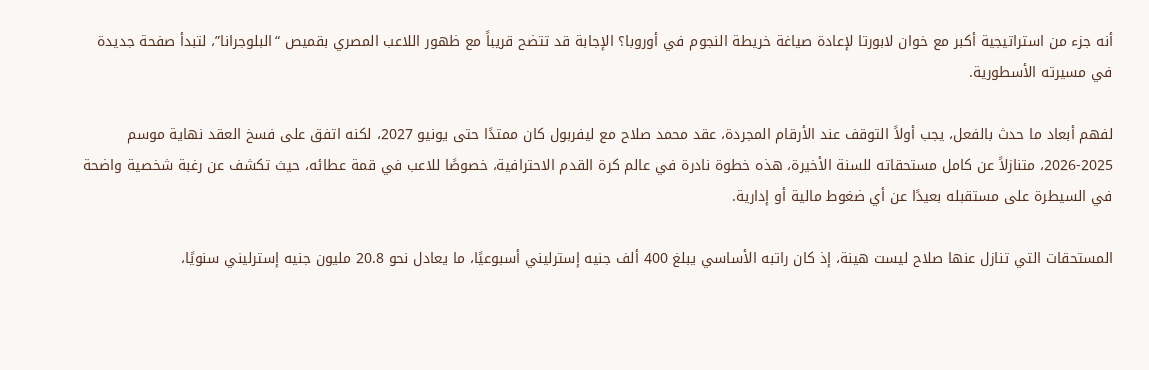أنه جزء من استراتيجية أكبر مع خوان لابورتا لإعادة صياغة خريطة النجوم في أوروبا؟ الإجابة قد تتضح قريباً مع ظهور اللاعب المصري بقميص “البلوجرانا”، لتبدأ صفحة جديدة في مسيرته الأسطورية.

لفهم أبعاد ما حدث بالفعل، يجب أولاً التوقف عند الأرقام المجردة، عقد محمد صلاح مع ليفربول كان ممتدًا حتى يونيو 2027، لكنه اتفق على فسخ العقد نهاية موسم 2025-2026، متنازلاً عن كامل مستحقاته للسنة الأخيرة، هذه خطوة نادرة في عالم كرة القدم الاحترافية، خصوصًا للاعب في قمة عطائه، حيث تكشف عن رغبة شخصية واضحة في السيطرة على مستقبله بعيدًا عن أي ضغوط مالية أو إدارية.

المستحقات التي تنازل عنها صلاح ليست هينة، إذ كان راتبه الأساسي يبلغ 400 ألف جنيه إسترليني أسبوعيًا، ما يعادل نحو 20.8 مليون جنيه إسترليني سنويًا،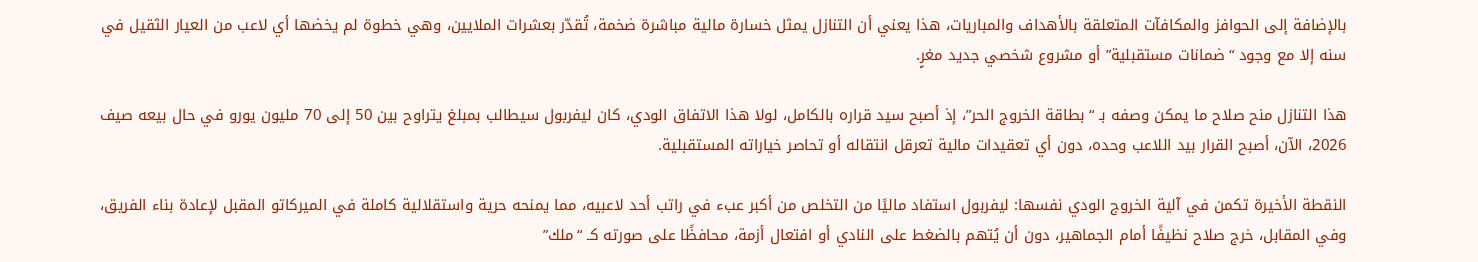بالإضافة إلى الحوافز والمكافآت المتعلقة بالأهداف والمباريات، هذا يعني أن التنازل يمثل خسارة مالية مباشرة ضخمة، تُقدّر بعشرات الملايين، وهي خطوة لم يخضها أي لاعب من العيار الثقيل في سنه إلا مع وجود “ضمانات مستقبلية” أو مشروع شخصي جديد مغرٍ.

هذا التنازل منح صلاح ما يمكن وصفه بـ “بطاقة الخروج الحر”، إذ أصبح سيد قراره بالكامل، لولا هذا الاتفاق الودي، كان ليفربول سيطالب بمبلغ يتراوح بين 50 إلى 70 مليون يورو في حال بيعه صيف 2026، الآن، أصبح القرار بيد اللاعب وحده، دون أي تعقيدات مالية تعرقل انتقاله أو تحاصر خياراته المستقبلية.

النقطة الأخيرة تكمن في آلية الخروج الودي نفسها: ليفربول استفاد ماليًا من التخلص من أكبر عبء في راتب أحد لاعبيه، مما يمنحه حرية واستقلالية كاملة في الميركاتو المقبل لإعادة بناء الفريق، وفي المقابل، خرج صلاح نظيفًا أمام الجماهير، دون أن يُتهم بالضغط على النادي أو افتعال أزمة، محافظًا على صورته كـ “ملك”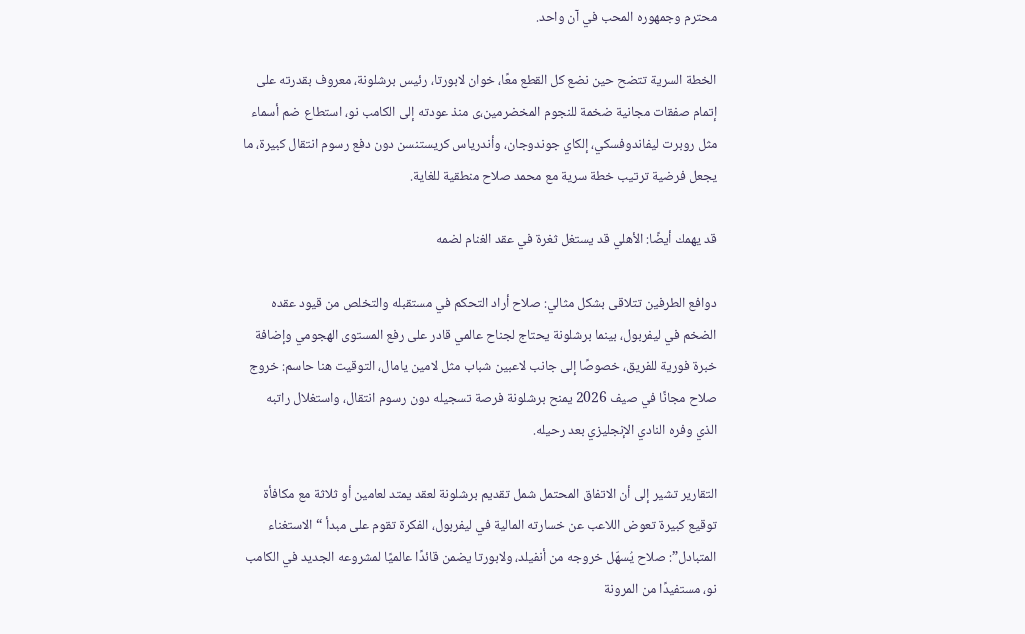محترم وجمهوره المحب في آن واحد.

الخطة السرية تتضح حين نضع كل القطع معًا، خوان لابورتا، رئيس برشلونة، معروف بقدرته على إتمام صفقات مجانية ضخمة للنجوم المخضرمين،ى منذ عودته إلى الكامب نو، استطاع ضم أسماء مثل روبرت ليفاندوفسكي، إلكاي جوندوجان، وأندرياس كريستنسن دون دفع رسوم انتقال كبيرة، ما يجعل فرضية ترتيب خطة سرية مع محمد صلاح منطقية للغاية.

قد يهمك أيضًا: الأهلي قد يستغل ثغرة في عقد الغنام لضمه

دوافع الطرفين تتلاقى بشكل مثالي: صلاح أراد التحكم في مستقبله والتخلص من قيود عقده الضخم في ليفربول، بينما برشلونة يحتاج لجناح عالمي قادر على رفع المستوى الهجومي وإضافة خبرة فورية للفريق، خصوصًا إلى جانب لاعبين شباب مثل لامين يامال، التوقيت هنا حاسم: خروج صلاح مجانًا في صيف 2026 يمنح برشلونة فرصة تسجيله دون رسوم انتقال، واستغلال راتبه الذي وفره النادي الإنجليزي بعد رحيله.

التقارير تشير إلى أن الاتفاق المحتمل شمل تقديم برشلونة لعقد يمتد لعامين أو ثلاثة مع مكافأة توقيع كبيرة تعوض اللاعب عن خسارته المالية في ليفربول، الفكرة تقوم على مبدأ “الاستغناء المتبادل”: صلاح يُسهّل خروجه من أنفيلد، ولابورتا يضمن قائدًا عالميًا لمشروعه الجديد في الكامب نو، مستفيدًا من المرونة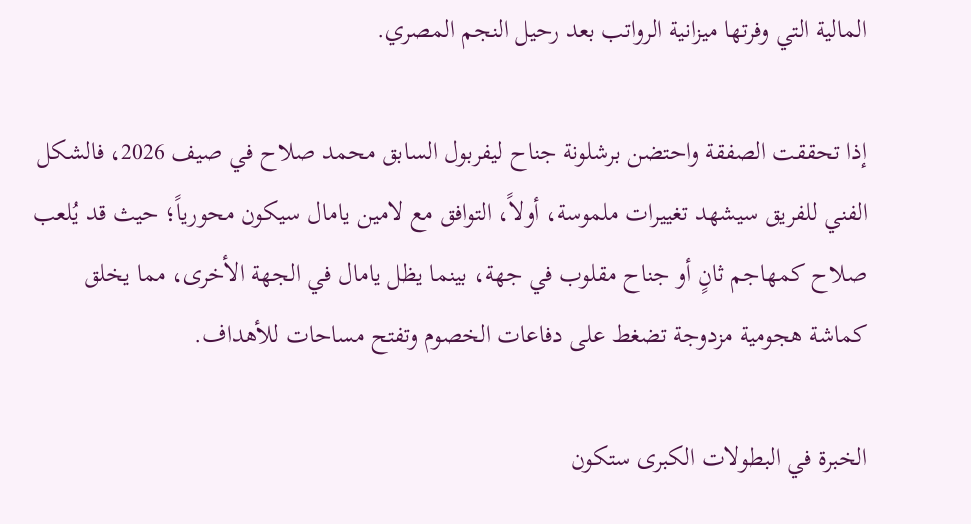المالية التي وفرتها ميزانية الرواتب بعد رحيل النجم المصري.

إذا تحققت الصفقة واحتضن برشلونة جناح ليفربول السابق محمد صلاح في صيف 2026، فالشكل الفني للفريق سيشهد تغييرات ملموسة، أولاً، التوافق مع لامين يامال سيكون محورياً؛ حيث قد يُلعب صلاح كمهاجم ثانٍ أو جناح مقلوب في جهة، بينما يظل يامال في الجهة الأخرى، مما يخلق كماشة هجومية مزدوجة تضغط على دفاعات الخصوم وتفتح مساحات للأهداف.

الخبرة في البطولات الكبرى ستكون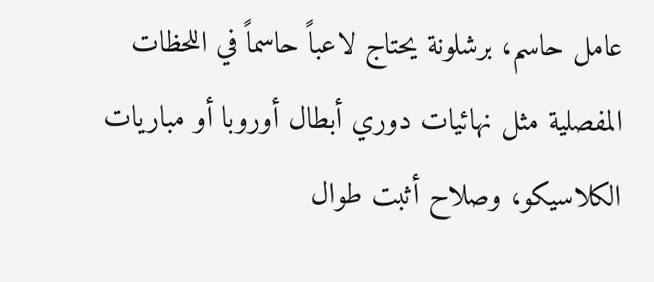عامل حاسم، برشلونة يحتاج لاعباً حاسماً في اللحظات المفصلية مثل نهائيات دوري أبطال أوروبا أو مباريات الكلاسيكو، وصلاح أثبت طوال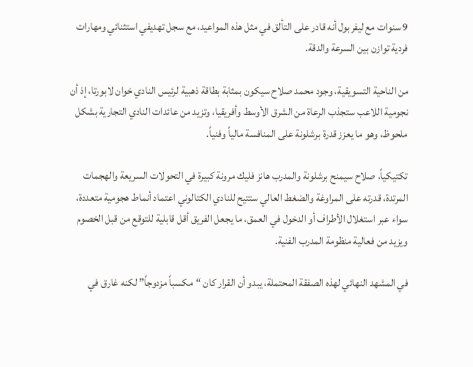9 سنوات مع ليفربول أنه قادر على التألق في مثل هذه المواعيد، مع سجل تهديفي استثنائي ومهارات فردية توازن بين السرعة والدقة.

من الناحية التسويقية، وجود محمد صلاح سيكون بمثابة بطاقة ذهبية لرئيس النادي خوان لابورتا، إذ أن نجومية اللاعب ستجذب الرعاة من الشرق الأوسط وأفريقيا، وتزيد من عائدات النادي التجارية بشكل ملحوظ، وهو ما يعزز قدرة برشلونة على المنافسة مالياً وفنياً.

تكتيكياً، صلاح سيمنح برشلونة والمدرب هانز فليك مرونة كبيرة في التحولات السريعة والهجمات المرتدة، قدرته على المراوغة والضغط العالي ستتيح للنادي الكتالوني اعتماد أنماط هجومية متعددة، سواء عبر استغلال الأطراف أو الدخول في العمق، ما يجعل الفريق أقل قابلية للتوقع من قبل الخصوم ويزيد من فعالية منظومة المدرب الفنية.

في المشهد النهائي لهذه الصفقة المحتملة، يبدو أن القرار كان “مكسباً مزدوجاً” لكنه غارق في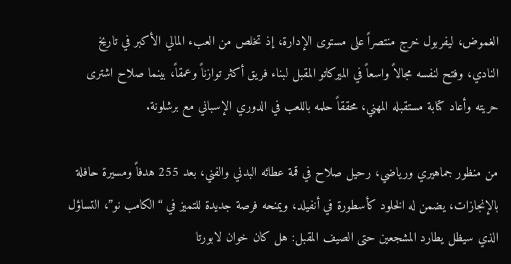الغموض، ليفربول خرج منتصراً على مستوى الإدارة، إذ تخلص من العبء المالي الأكبر في تاريخ النادي، وفتح لنفسه مجالاً واسعاً في الميركاتو المقبل لبناء فريق أكثر توازناً وعمقاً، بينما صلاح اشترى حريته وأعاد كتابة مستقبله المهني، محققاً حلمه باللعب في الدوري الإسباني مع برشلونة.

من منظور جماهيري ورياضي، رحيل صلاح في قمة عطائه البدني والفني، بعد 255 هدفاً ومسيرة حافلة بالإنجازات، يضمن له الخلود كأسطورة في أنفيلد، ويمنحه فرصة جديدة للتميز في “الكامب نو”، التساؤل الذي سيظل يطارد المشجعين حتى الصيف المقبل: هل كان خوان لابورتا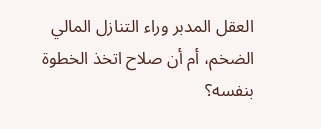العقل المدبر وراء التنازل المالي الضخم، أم أن صلاح اتخذ الخطوة بنفسه؟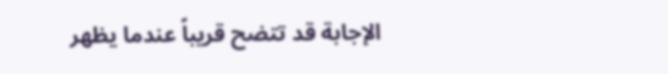الإجابة قد تتضح قريباً عندما يظهر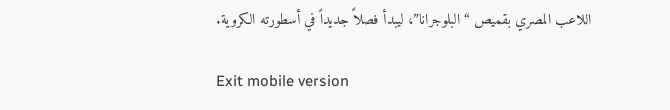اللاعب المصري بقميص “البلوجرانا”، ليبدأ فصلاً جديداً في أسطورته الكروية.

Exit mobile version